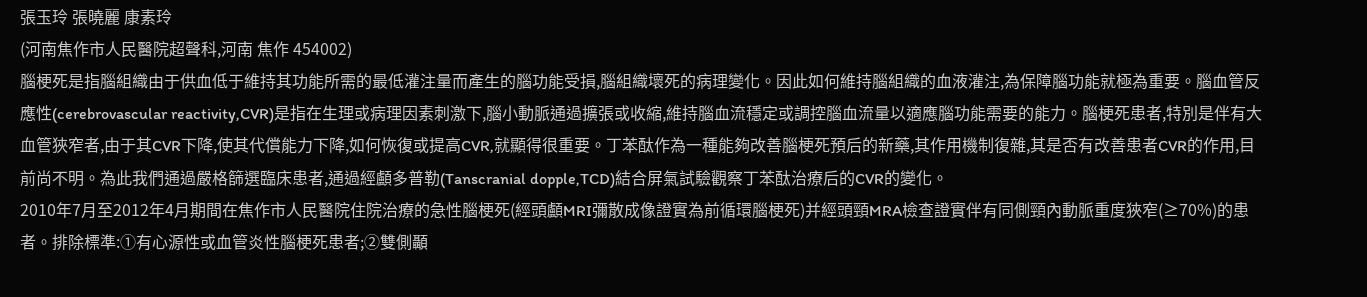張玉玲 張曉麗 康素玲
(河南焦作市人民醫院超聲科,河南 焦作 454002)
腦梗死是指腦組織由于供血低于維持其功能所需的最低灌注量而產生的腦功能受損,腦組織壞死的病理變化。因此如何維持腦組織的血液灌注,為保障腦功能就極為重要。腦血管反應性(cerebrovascular reactivity,CVR)是指在生理或病理因素刺激下,腦小動脈通過擴張或收縮,維持腦血流穩定或調控腦血流量以適應腦功能需要的能力。腦梗死患者,特別是伴有大血管狹窄者,由于其CVR下降,使其代償能力下降,如何恢復或提高CVR,就顯得很重要。丁苯酞作為一種能夠改善腦梗死預后的新藥,其作用機制復雜,其是否有改善患者CVR的作用,目前尚不明。為此我們通過嚴格篩選臨床患者,通過經顱多普勒(Tanscranial dopple,TCD)結合屏氣試驗觀察丁苯酞治療后的CVR的變化。
2010年7月至2012年4月期間在焦作市人民醫院住院治療的急性腦梗死(經頭顱MRI彌散成像證實為前循環腦梗死)并經頭頸MRA檢查證實伴有同側頸內動脈重度狹窄(≥70%)的患者。排除標準:①有心源性或血管炎性腦梗死患者;②雙側顳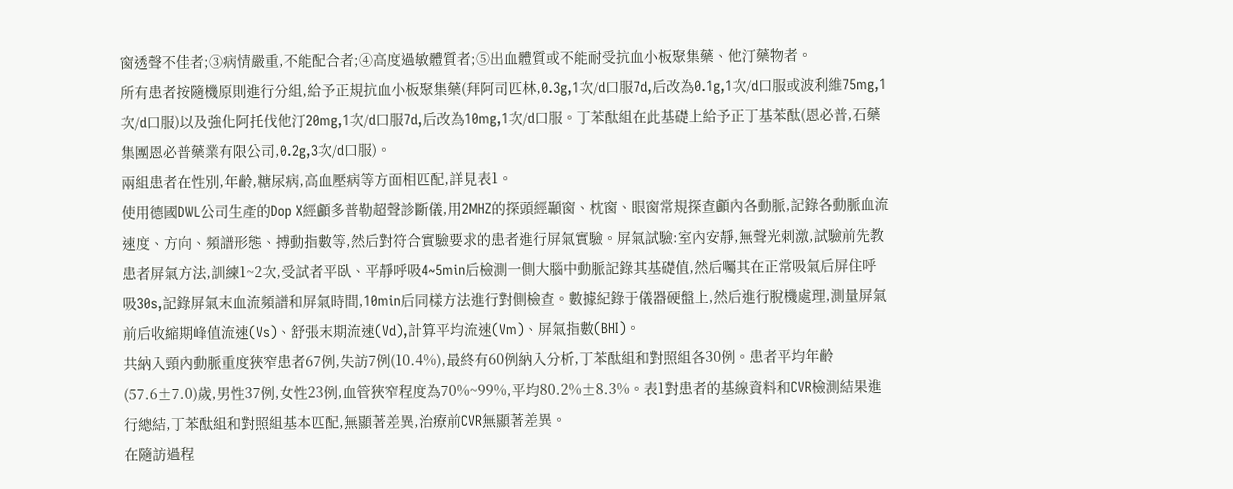窗透聲不佳者;③病情嚴重,不能配合者;④高度過敏體質者;⑤出血體質或不能耐受抗血小板聚集藥、他汀藥物者。
所有患者按隨機原則進行分組,給予正規抗血小板聚集藥(拜阿司匹林,0.3g,1次/d口服7d,后改為0.1g,1次/d口服或波利維75mg,1次/d口服)以及強化阿托伐他汀20mg,1次/d口服7d,后改為10mg,1次/d口服。丁苯酞組在此基礎上給予正丁基苯酞(恩必普,石藥集團恩必普藥業有限公司,0.2g,3次/d口服)。
兩組患者在性別,年齡,糖尿病,高血壓病等方面相匹配,詳見表1。
使用德國DWL公司生產的Dop X經顱多普勒超聲診斷儀,用2MHZ的探頭經顳窗、枕窗、眼窗常規探查顱內各動脈,記錄各動脈血流速度、方向、頻譜形態、搏動指數等,然后對符合實驗要求的患者進行屏氣實驗。屏氣試驗:室內安靜,無聲光刺激,試驗前先教患者屏氣方法,訓練1~2次,受試者平臥、平靜呼吸4~5min后檢測一側大腦中動脈記錄其基礎值,然后囑其在正常吸氣后屏住呼吸30s,記錄屏氣末血流頻譜和屏氣時間,10min后同樣方法進行對側檢查。數據紀錄于儀器硬盤上,然后進行脫機處理,測量屏氣前后收縮期峰值流速(Vs)、舒張末期流速(Vd),計算平均流速(Vm)、屏氣指數(BHI)。
共納入頸內動脈重度狹窄患者67例,失訪7例(10.4%),最終有60例納入分析,丁苯酞組和對照組各30例。患者平均年齡(57.6±7.0)歲,男性37例,女性23例,血管狹窄程度為70%~99%,平均80.2%±8.3%。表1對患者的基線資料和CVR檢測結果進行總結,丁苯酞組和對照組基本匹配,無顯著差異,治療前CVR無顯著差異。
在隨訪過程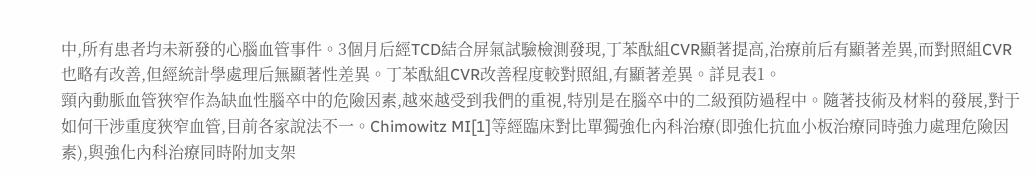中,所有患者均未新發的心腦血管事件。3個月后經TCD結合屏氣試驗檢測發現,丁苯酞組CVR顯著提高,治療前后有顯著差異,而對照組CVR也略有改善,但經統計學處理后無顯著性差異。丁苯酞組CVR改善程度較對照組,有顯著差異。詳見表1。
頸內動脈血管狹窄作為缺血性腦卒中的危險因素,越來越受到我們的重視,特別是在腦卒中的二級預防過程中。隨著技術及材料的發展,對于如何干涉重度狹窄血管,目前各家說法不一。Chimowitz MI[1]等經臨床對比單獨強化內科治療(即強化抗血小板治療同時強力處理危險因素),與強化內科治療同時附加支架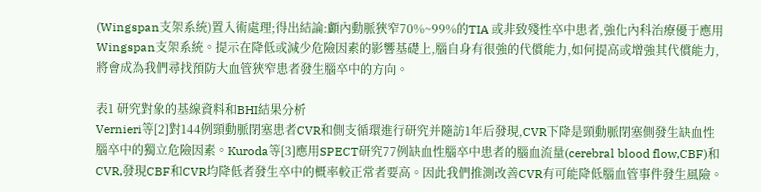(Wingspan支架系統)置入術處理;得出結論:顱內動脈狹窄70%~99%的TIA 或非致殘性卒中患者,強化內科治療優于應用Wingspan支架系統。提示在降低或減少危險因素的影響基礎上,腦自身有很強的代償能力,如何提高或增強其代償能力,將會成為我們尋找預防大血管狹窄患者發生腦卒中的方向。

表1 研究對象的基線資料和BHI結果分析
Vernieri等[2]對144例頸動脈閉塞患者CVR和側支循環進行研究并隨訪1年后發現,CVR下降是頸動脈閉塞側發生缺血性腦卒中的獨立危險因素。Kuroda等[3]應用SPECT研究77例缺血性腦卒中患者的腦血流量(cerebral blood flow,CBF)和CVR,發現CBF和CVR均降低者發生卒中的概率較正常者要高。因此我們推測改善CVR有可能降低腦血管事件發生風險。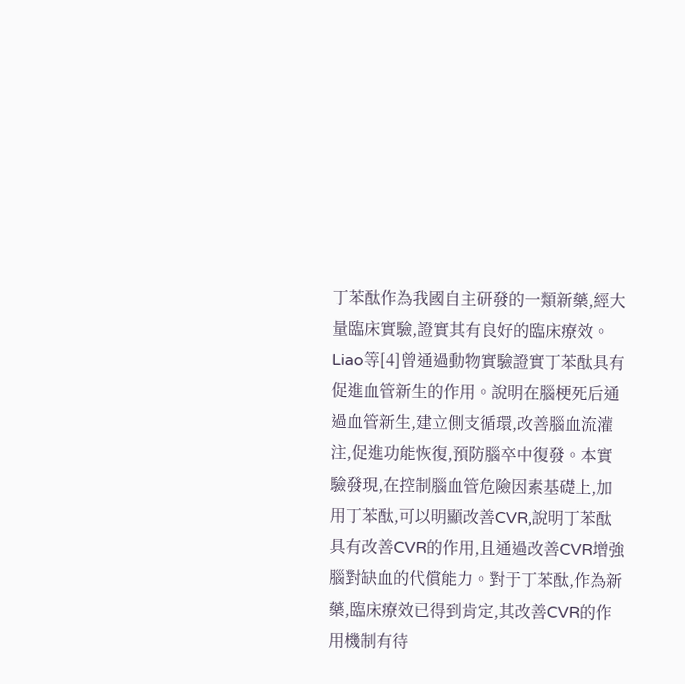丁苯酞作為我國自主研發的一類新藥,經大量臨床實驗,證實其有良好的臨床療效。Liao等[4]曾通過動物實驗證實丁苯酞具有促進血管新生的作用。說明在腦梗死后通過血管新生,建立側支循環,改善腦血流灌注,促進功能恢復,預防腦卒中復發。本實驗發現,在控制腦血管危險因素基礎上,加用丁苯酞,可以明顯改善CVR,說明丁苯酞具有改善CVR的作用,且通過改善CVR增強腦對缺血的代償能力。對于丁苯酞,作為新藥,臨床療效已得到肯定,其改善CVR的作用機制有待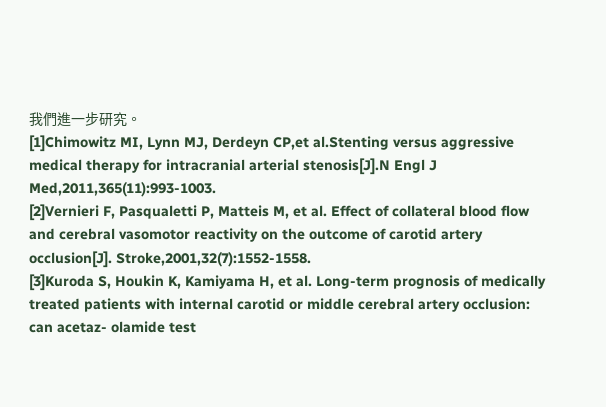我們進一步研究。
[1]Chimowitz MI, Lynn MJ, Derdeyn CP,et al.Stenting versus aggressive medical therapy for intracranial arterial stenosis[J].N Engl J Med,2011,365(11):993-1003.
[2]Vernieri F, Pasqualetti P, Matteis M, et al. Effect of collateral blood flow and cerebral vasomotor reactivity on the outcome of carotid artery occlusion[J]. Stroke,2001,32(7):1552-1558.
[3]Kuroda S, Houkin K, Kamiyama H, et al. Long-term prognosis of medically treated patients with internal carotid or middle cerebral artery occlusion: can acetaz- olamide test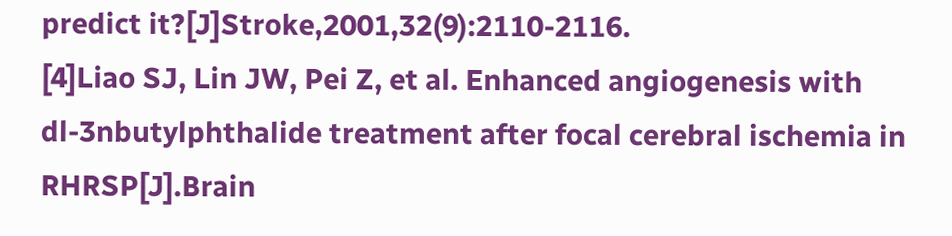predict it?[J]Stroke,2001,32(9):2110-2116.
[4]Liao SJ, Lin JW, Pei Z, et al. Enhanced angiogenesis with dl-3nbutylphthalide treatment after focal cerebral ischemia in RHRSP[J].Brain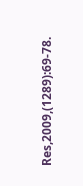Res,2009,(1289):69-78.